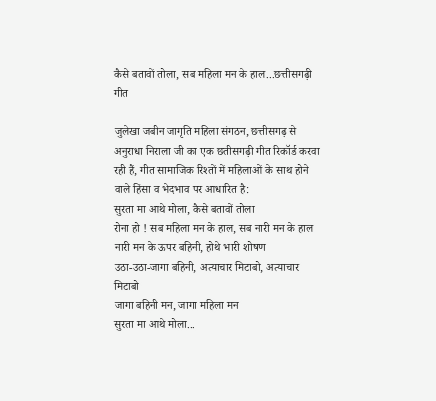कैसे बतावों तोला, सब महिला मन के हाल...छत्तीसगढ़ी गीत

जुलेखा जबीन जागृति महिला संगठन, छत्तीसगढ़ से अनुराधा निराला जी का एक छतीसगढ़ी गीत रिकॉर्ड करवा रही हैं, गीत सामाजिक रिश्तों में महिलाओं के साथ होने वाले हिंसा व भेदभाव पर आधारित है:
सुरता मा आथे मोला, कैसे बतावों तोला
रोना हो ! सब महिला मन के हाल, सब नारी मन के हाल
नारी मन के ऊपर बहिनी, होथे भारी शोषण
उठा-उठा-जागा बहिनी, अत्याचार मिटाबो, अत्याचार मिटाबो
जागा बहिनी मन, जागा महिला मन
सुरता मा आथे मोला...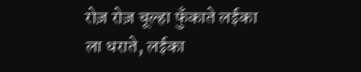रोज़ रोज़ चूल्हा फुँकाते लईका ला धराते, लईका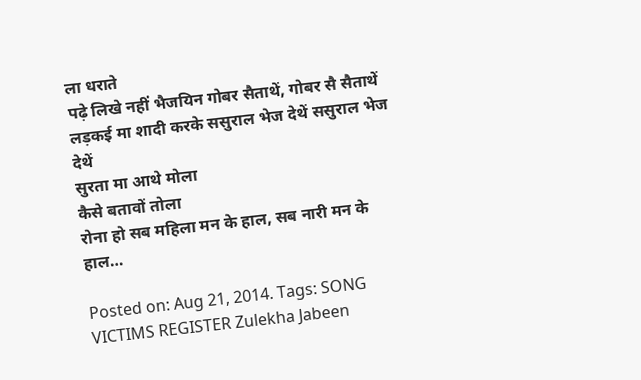ला धराते
पढ़े लिखे नहीं भैजयिन गोबर सैताथें, गोबर सै सैताथें
लड़कई मा शादी करके ससुराल भेज देथें ससुराल भेज देथें
सुरता मा आथे मोला
कैसे बतावों तोला
रोना हो सब महिला मन के हाल, सब नारी मन के हाल…

Posted on: Aug 21, 2014. Tags: SONG VICTIMS REGISTER Zulekha Jabeen